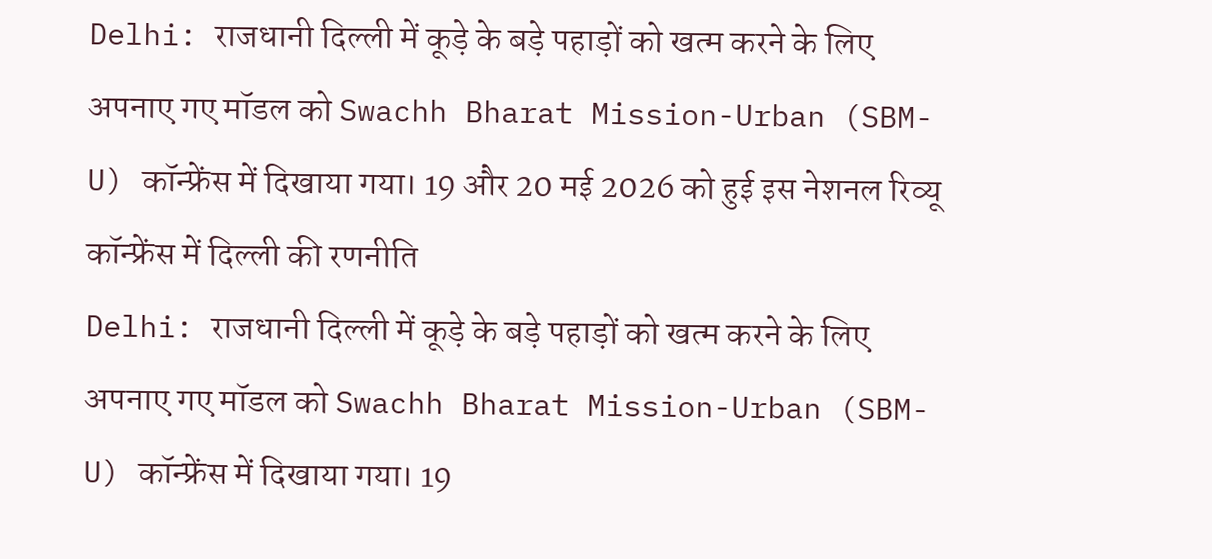Delhi: राजधानी दिल्ली में कूड़े के बड़े पहाड़ों को खत्म करने के लिए अपनाए गए मॉडल को Swachh Bharat Mission-Urban (SBM-U) कॉन्फ्रेंस में दिखाया गया। 19 और 20 मई 2026 को हुई इस नेशनल रिव्यू कॉन्फ्रेंस में दिल्ली की रणनीति
Delhi: राजधानी दिल्ली में कूड़े के बड़े पहाड़ों को खत्म करने के लिए अपनाए गए मॉडल को Swachh Bharat Mission-Urban (SBM-U) कॉन्फ्रेंस में दिखाया गया। 19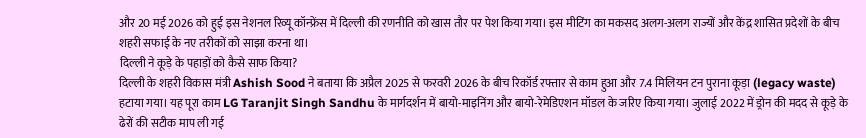और 20 मई 2026 को हुई इस नेशनल रिव्यू कॉन्फ्रेंस में दिल्ली की रणनीति को खास तौर पर पेश किया गया। इस मीटिंग का मकसद अलग-अलग राज्यों और केंद्र शासित प्रदेशों के बीच शहरी सफाई के नए तरीकों को साझा करना था।
दिल्ली ने कूड़े के पहाड़ों को कैसे साफ किया?
दिल्ली के शहरी विकास मंत्री Ashish Sood ने बताया कि अप्रैल 2025 से फरवरी 2026 के बीच रिकॉर्ड रफ्तार से काम हुआ और 7.4 मिलियन टन पुराना कूड़ा (legacy waste) हटाया गया। यह पूरा काम LG Taranjit Singh Sandhu के मार्गदर्शन में बायो-माइनिंग और बायो-रेमेडिएशन मॉडल के जरिए किया गया। जुलाई 2022 में ड्रोन की मदद से कूड़े के ढेरों की सटीक माप ली गई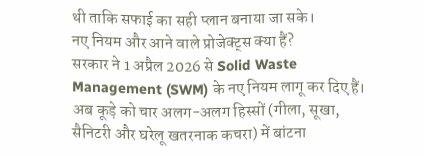थी ताकि सफाई का सही प्लान बनाया जा सके।
नए नियम और आने वाले प्रोजेक्ट्स क्या हैं?
सरकार ने 1 अप्रैल 2026 से Solid Waste Management (SWM) के नए नियम लागू कर दिए हैं। अब कूड़े को चार अलग-अलग हिस्सों (गीला, सूखा, सैनिटरी और घरेलू खतरनाक कचरा) में बांटना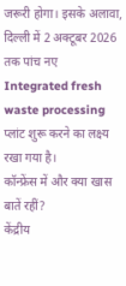जरूरी होगा। इसके अलावा, दिल्ली में 2 अक्टूबर 2026 तक पांच नए Integrated fresh waste processing प्लांट शुरू करने का लक्ष्य रखा गया है।
कॉन्फ्रेंस में और क्या खास बातें रहीं?
केंद्रीय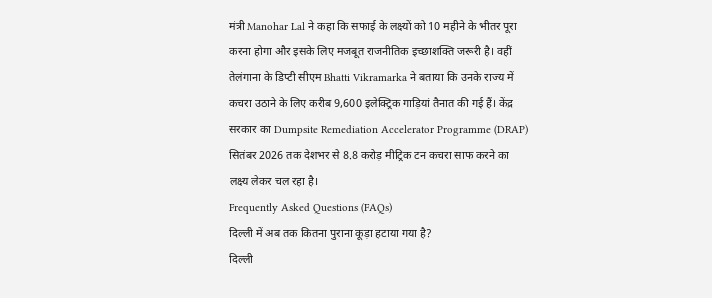मंत्री Manohar Lal ने कहा कि सफाई के लक्ष्यों को 10 महीने के भीतर पूरा करना होगा और इसके लिए मजबूत राजनीतिक इच्छाशक्ति जरूरी है। वहीं तेलंगाना के डिप्टी सीएम Bhatti Vikramarka ने बताया कि उनके राज्य में कचरा उठाने के लिए करीब 9,600 इलेक्ट्रिक गाड़ियां तैनात की गई हैं। केंद्र सरकार का Dumpsite Remediation Accelerator Programme (DRAP) सितंबर 2026 तक देशभर से 8.8 करोड़ मीट्रिक टन कचरा साफ करने का लक्ष्य लेकर चल रहा है।
Frequently Asked Questions (FAQs)
दिल्ली में अब तक कितना पुराना कूड़ा हटाया गया है?
दिल्ली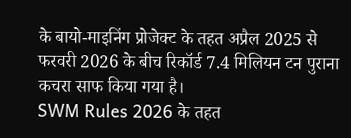के बायो-माइनिंग प्रोजेक्ट के तहत अप्रैल 2025 से फरवरी 2026 के बीच रिकॉर्ड 7.4 मिलियन टन पुराना कचरा साफ किया गया है।
SWM Rules 2026 के तहत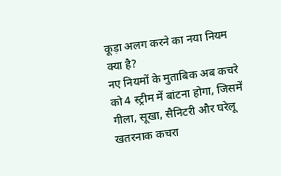कूड़ा अलग करने का नया नियम क्या है?
नए नियमों के मुताबिक अब कचरे को 4 स्ट्रीम में बांटना होगा, जिसमें गीला, सूखा, सैनिटरी और घरेलू खतरनाक कचरा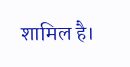शामिल है।